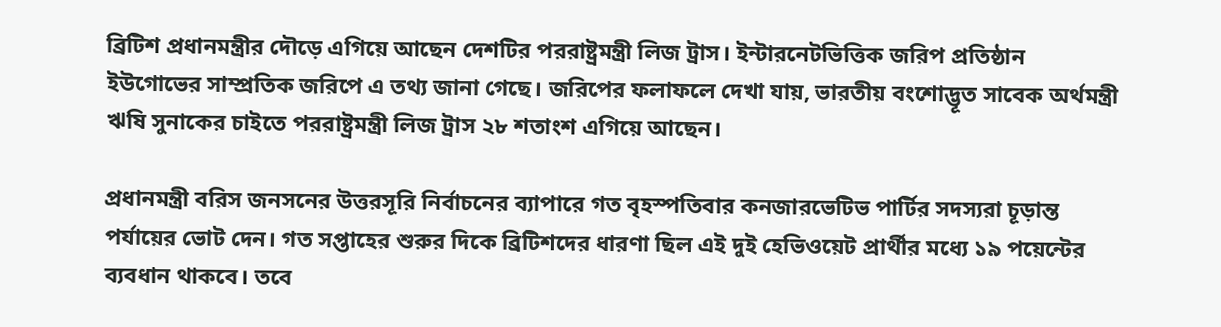ব্রিটিশ প্রধানমন্ত্রীর দৌড়ে এগিয়ে আছেন দেশটির পররাষ্ট্রমন্ত্রী লিজ ট্রাস। ইন্টারনেটভিত্তিক জরিপ প্রতিষ্ঠান ইউগোভের সাম্প্রতিক জরিপে এ তথ্য জানা গেছে। জরিপের ফলাফলে দেখা যায়, ভারতীয় বংশোদ্ভূত সাবেক অর্থমন্ত্রী ঋষি সুনাকের চাইতে পররাষ্ট্রমন্ত্রী লিজ ট্রাস ২৮ শতাংশ এগিয়ে আছেন।

প্রধানমন্ত্রী বরিস জনসনের উত্তরসূরি নির্বাচনের ব্যাপারে গত বৃহস্পতিবার কনজারভেটিভ পার্টির সদস্যরা চূড়ান্ত পর্যায়ের ভোট দেন। গত সপ্তাহের শুরুর দিকে ব্রিটিশদের ধারণা ছিল এই দুই হেভিওয়েট প্রার্থীর মধ্যে ১৯ পয়েন্টের ব্যবধান থাকবে। তবে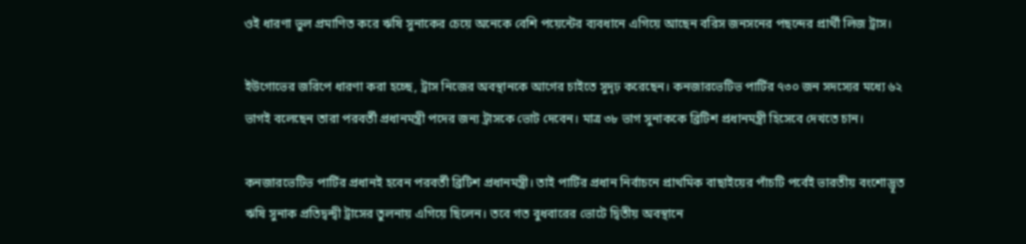ওই ধারণা ভুল প্রমাণিত করে ঋষি সুনাকের চেয়ে অনেকে বেশি পয়েন্টের ব্যবধানে এগিয়ে আছেন বরিস জনসনের পছন্দের প্রার্থী লিজ ট্রাস।

ইউগোভের জরিপে ধারণা করা হচ্ছে, ট্রাস নিজের অবস্থানকে আগের চাইতে সুদৃঢ় করেছেন। কনজারভেটিভ পার্টির ৭৩০ জন সদস্যের মধ্যে ৬২ ভাগই বলেছেন তারা পরবর্তী প্রধানমন্ত্রী পদের জন্য ট্রাসকে ভোট দেবেন। মাত্র ৩৮ ভাগ সুনাককে ব্রিটিশ প্রধানমন্ত্রী হিসেবে দেখতে চান।

কনজারভেটিভ পার্টির প্রধানই হবেন পরবর্তী ব্রিটিশ প্রধানমন্ত্রী। তাই পার্টির প্রধান নির্বাচনে প্রাথমিক বাছাইয়ের পাঁচটি পর্বেই ভারতীয় বংশোদ্ভূত ঋষি সুনাক প্রতিদ্বন্দ্বী ট্রাসের তুলনায় এগিয়ে ছিলেন। তবে গত বুধবারের ভোটে দ্বিতীয় অবস্থানে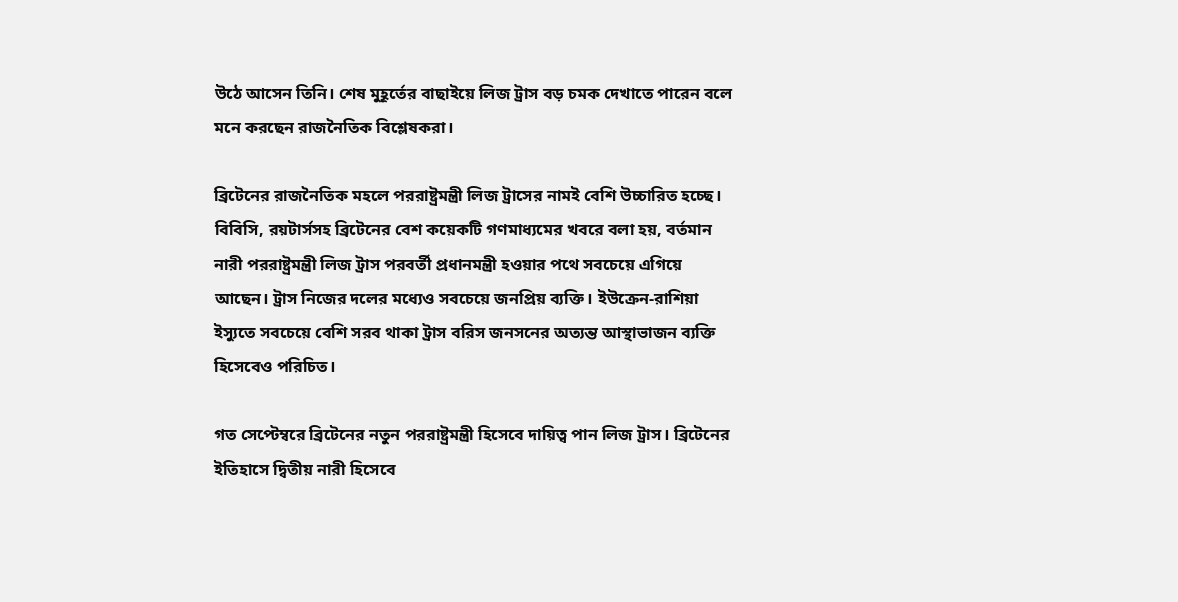উঠে আসেন তিনি। শেষ মুহূর্তের বাছাইয়ে লিজ ট্রাস বড় চমক দেখাতে পারেন বলে মনে করছেন রাজনৈতিক বিশ্লেষকরা।

ব্রিটেনের রাজনৈতিক মহলে পররাষ্ট্রমন্ত্রী লিজ ট্রাসের নামই বেশি উচ্চারিত হচ্ছে। বিবিসি, রয়টার্সসহ ব্রিটেনের বেশ কয়েকটি গণমাধ্যমের খবরে বলা হয়, বর্তমান নারী পররাষ্ট্রমন্ত্রী লিজ ট্রাস পরবর্তী প্রধানমন্ত্রী হওয়ার পথে সবচেয়ে এগিয়ে আছেন। ট্রাস নিজের দলের মধ্যেও সবচেয়ে জনপ্রিয় ব্যক্তি। ইউক্রেন-রাশিয়া ইস্যুতে সবচেয়ে বেশি সরব থাকা ট্রাস বরিস জনসনের অত্যন্ত আস্থাভাজন ব্যক্তি হিসেবেও পরিচিত।

গত সেপ্টেম্বরে ব্রিটেনের নতুন পররাষ্ট্রমন্ত্রী হিসেবে দায়িত্ব পান লিজ ট্রাস। ব্রিটেনের ইতিহাসে দ্বিতীয় নারী হিসেবে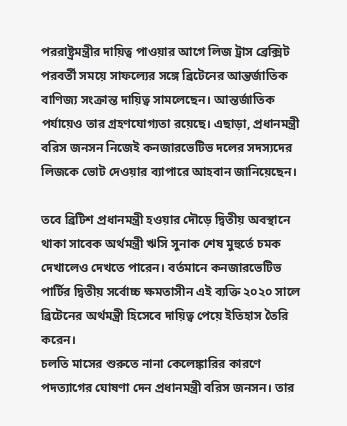পররাষ্ট্রমন্ত্রীর দায়িত্ব পাওয়ার আগে লিজ ট্রাস ব্রেক্সিট পরবর্তী সময়ে সাফল্যের সঙ্গে ব্রিটেনের আন্তর্জাতিক বাণিজ্য সংক্রান্ত দায়িত্ব সামলেছেন। আন্তর্জাতিক পর্যায়েও তার গ্রহণযোগ্যতা রয়েছে। এছাড়া, প্রধানমন্ত্রী বরিস জনসন নিজেই কনজারভেটিভ দলের সদস্যদের লিজকে ভোট দেওয়ার ব্যাপারে আহবান জানিয়েছেন।

তবে ব্রিটিশ প্রধানমন্ত্রী হওয়ার দৌড়ে দ্বিতীয় অবস্থানে থাকা সাবেক অর্থমন্ত্রী ঋসি সুনাক শেষ মুহুর্তে চমক দেখালেও দেখতে পারেন। বর্তমানে কনজারভেটিভ পার্টির দ্বিতীয় সর্বোচ্চ ক্ষমতাসীন এই ব্যক্তি ২০২০ সালে ব্রিটেনের অর্থমন্ত্রী হিসেবে দায়িত্ব পেয়ে ইতিহাস তৈরি করেন।
চলতি মাসের শুরুতে নানা কেলেঙ্কারির কারণে পদত্যাগের ঘোষণা দেন প্রধানমন্ত্রী বরিস জনসন। তার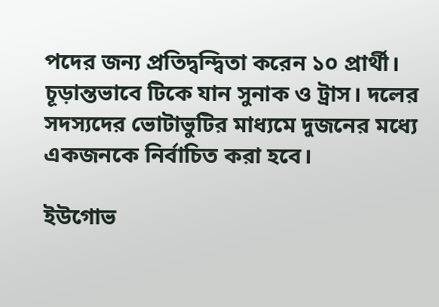পদের জন্য প্রতিদ্বন্দ্বিতা করেন ১০ প্রার্থী। চূড়ান্তভাবে টিকে যান সুনাক ও ট্রাস। দলের সদস্যদের ভোটাভুটির মাধ্যমে দুজনের মধ্যে একজনকে নির্বাচিত করা হবে।

ইউগোভ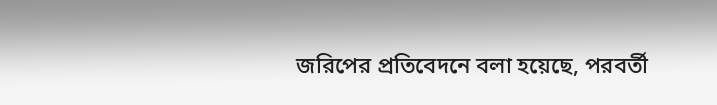জরিপের প্রতিবেদনে বলা হয়েছে, পরবর্তী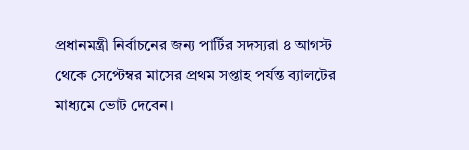প্রধানমন্ত্রী নির্বাচনের জন্য পার্টির সদস্যরা ৪ আগস্ট থেকে সেপ্টেম্বর মাসের প্রথম সপ্তাহ পর্যন্ত ব্যালটের মাধ্যমে ভোট দেবেন।